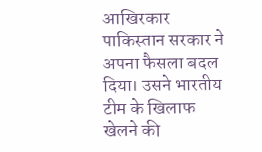आखिरकार पाकिस्तान सरकार ने अपना फैसला बदल दिया। उसने भारतीय टीम के खिलाफ खेलने की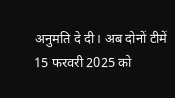अनुमति दे दी। अब दोनों टीमें 15 फरवरी 2025 को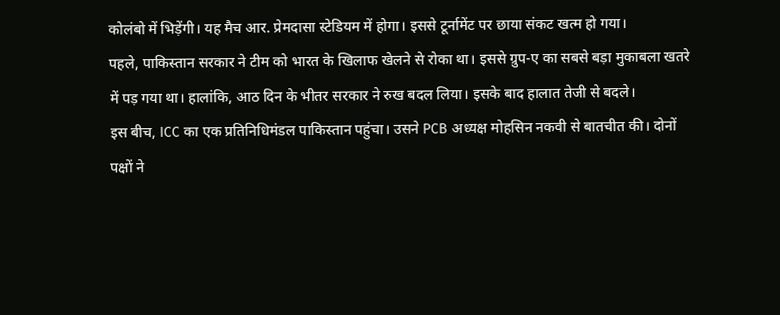कोलंबो में भिड़ेंगी। यह मैच आर. प्रेमदासा स्टेडियम में होगा। इससे टूर्नामेंट पर छाया संकट खत्म हो गया।
पहले, पाकिस्तान सरकार ने टीम को भारत के खिलाफ खेलने से रोका था। इससे ग्रुप-ए का सबसे बड़ा मुकाबला खतरे में पड़ गया था। हालांकि, आठ दिन के भीतर सरकार ने रुख बदल लिया। इसके बाद हालात तेजी से बदले।
इस बीच, ICC का एक प्रतिनिधिमंडल पाकिस्तान पहुंचा। उसने PCB अध्यक्ष मोहसिन नकवी से बातचीत की। दोनों पक्षों ने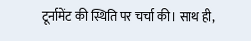टूर्नामेंट की स्थिति पर चर्चा की। साथ ही,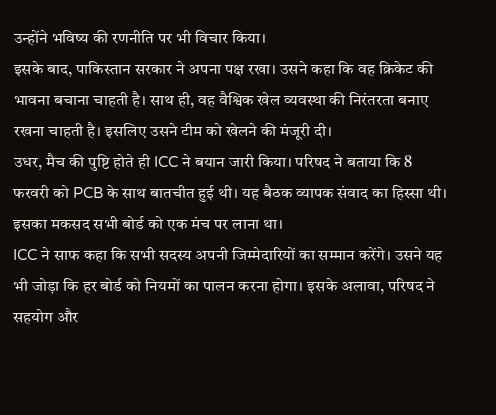उन्होंने भविष्य की रणनीति पर भी विचार किया।
इसके बाद, पाकिस्तान सरकार ने अपना पक्ष रखा। उसने कहा कि वह क्रिकेट की भावना बचाना चाहती है। साथ ही, वह वैश्विक खेल व्यवस्था की निरंतरता बनाए रखना चाहती है। इसलिए उसने टीम को खेलने की मंजूरी दी।
उधर, मैच की पुष्टि होते ही ICC ने बयान जारी किया। परिषद ने बताया कि 8 फरवरी को PCB के साथ बातचीत हुई थी। यह बैठक व्यापक संवाद का हिस्सा थी। इसका मकसद सभी बोर्ड को एक मंच पर लाना था।
ICC ने साफ कहा कि सभी सदस्य अपनी जिम्मेदारियों का सम्मान करेंगे। उसने यह भी जोड़ा कि हर बोर्ड को नियमों का पालन करना होगा। इसके अलावा, परिषद ने सहयोग और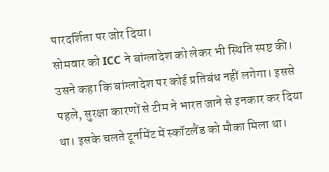पारदर्शिता पर जोर दिया।
सोमवार को ICC ने बांग्लादेश को लेकर भी स्थिति स्पष्ट की। उसने कहा कि बांग्लादेश पर कोई प्रतिबंध नहीं लगेगा। इससे पहले, सुरक्षा कारणों से टीम ने भारत जाने से इनकार कर दिया था। इसके चलते टूर्नामेंट में स्कॉटलैंड को मौका मिला था।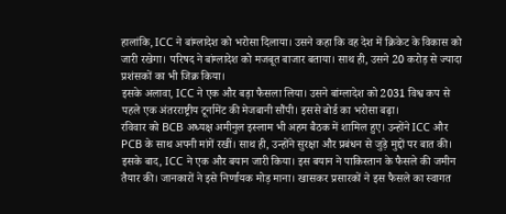हालांकि, ICC ने बांग्लादेश को भरोसा दिलाया। उसने कहा कि वह देश में क्रिकेट के विकास को जारी रखेगा। परिषद ने बांग्लादेश को मजबूत बाजार बताया। साथ ही, उसने 20 करोड़ से ज्यादा प्रशंसकों का भी जिक्र किया।
इसके अलावा, ICC ने एक और बड़ा फैसला लिया। उसने बांग्लादेश को 2031 विश्व कप से पहले एक अंतरराष्ट्रीय टूर्नामेंट की मेजबानी सौंपी। इससे बोर्ड का भरोसा बढ़ा।
रविवार को BCB अध्यक्ष अमीनुल इस्लाम भी अहम बैठक में शामिल हुए। उन्होंने ICC और PCB के साथ अपनी मांगें रखीं। साथ ही, उन्होंने सुरक्षा और प्रबंधन से जुड़े मुद्दों पर बात की।
इसके बाद, ICC ने एक और बयान जारी किया। इस बयान ने पाकिस्तान के फैसले की जमीन तैयार की। जानकारों ने इसे निर्णायक मोड़ माना। खासकर प्रसारकों ने इस फैसले का स्वागत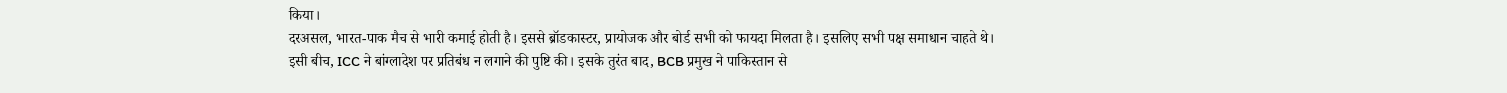किया।
दरअसल, भारत-पाक मैच से भारी कमाई होती है। इससे ब्रॉडकास्टर, प्रायोजक और बोर्ड सभी को फायदा मिलता है। इसलिए सभी पक्ष समाधान चाहते थे।
इसी बीच, ICC ने बांग्लादेश पर प्रतिबंध न लगाने की पुष्टि की। इसके तुरंत बाद, BCB प्रमुख ने पाकिस्तान से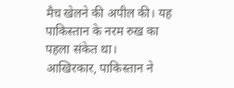मैच खेलने की अपील की। यह पाकिस्तान के नरम रुख का पहला संकेत था।
आखिरकार, पाकिस्तान ने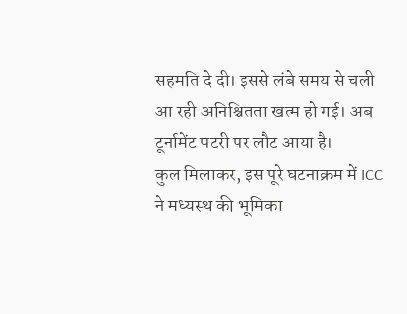सहमति दे दी। इससे लंबे समय से चली आ रही अनिश्चितता खत्म हो गई। अब टूर्नामेंट पटरी पर लौट आया है।
कुल मिलाकर, इस पूरे घटनाक्रम में ICC ने मध्यस्थ की भूमिका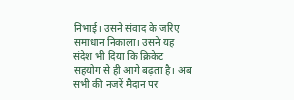निभाई। उसने संवाद के जरिए समाधान निकाला। उसने यह संदेश भी दिया कि क्रिकेट सहयोग से ही आगे बढ़ता है। अब सभी की नजरें मैदान पर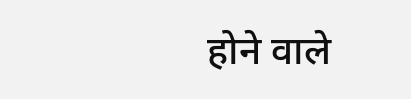होने वाले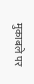मुकाबले पर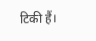टिकी हैं।